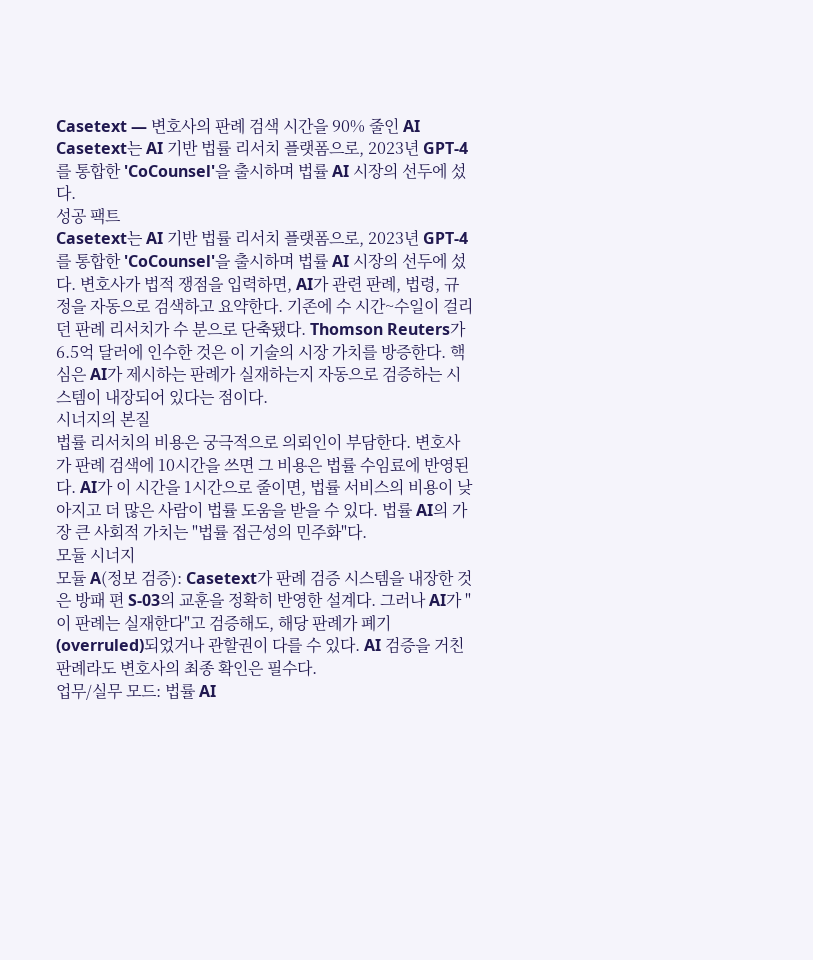Casetext — 변호사의 판례 검색 시간을 90% 줄인 AI
Casetext는 AI 기반 법률 리서치 플랫폼으로, 2023년 GPT-4를 통합한 'CoCounsel'을 출시하며 법률 AI 시장의 선두에 섰다.
성공 팩트
Casetext는 AI 기반 법률 리서치 플랫폼으로, 2023년 GPT-4를 통합한 'CoCounsel'을 출시하며 법률 AI 시장의 선두에 섰다. 변호사가 법적 쟁점을 입력하면, AI가 관련 판례, 법령, 규정을 자동으로 검색하고 요약한다. 기존에 수 시간~수일이 걸리던 판례 리서치가 수 분으로 단축됐다. Thomson Reuters가 6.5억 달러에 인수한 것은 이 기술의 시장 가치를 방증한다. 핵심은 AI가 제시하는 판례가 실재하는지 자동으로 검증하는 시스템이 내장되어 있다는 점이다.
시너지의 본질
법률 리서치의 비용은 궁극적으로 의뢰인이 부담한다. 변호사가 판례 검색에 10시간을 쓰면 그 비용은 법률 수임료에 반영된다. AI가 이 시간을 1시간으로 줄이면, 법률 서비스의 비용이 낮아지고 더 많은 사람이 법률 도움을 받을 수 있다. 법률 AI의 가장 큰 사회적 가치는 "법률 접근성의 민주화"다.
모듈 시너지
모듈 A(정보 검증): Casetext가 판례 검증 시스템을 내장한 것은 방패 편 S-03의 교훈을 정확히 반영한 설계다. 그러나 AI가 "이 판례는 실재한다"고 검증해도, 해당 판례가 폐기(overruled)되었거나 관할권이 다를 수 있다. AI 검증을 거친 판례라도 변호사의 최종 확인은 필수다.
업무/실무 모드: 법률 AI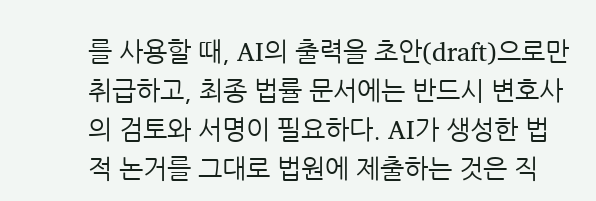를 사용할 때, AI의 출력을 초안(draft)으로만 취급하고, 최종 법률 문서에는 반드시 변호사의 검토와 서명이 필요하다. AI가 생성한 법적 논거를 그대로 법원에 제출하는 것은 직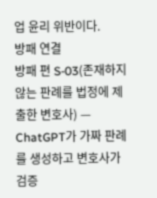업 윤리 위반이다.
방패 연결
방패 편 S-03(존재하지 않는 판례를 법정에 제출한 변호사) — ChatGPT가 가짜 판례를 생성하고 변호사가 검증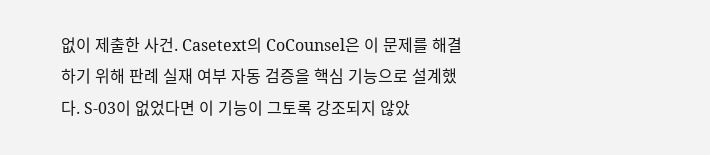없이 제출한 사건. Casetext의 CoCounsel은 이 문제를 해결하기 위해 판례 실재 여부 자동 검증을 핵심 기능으로 설계했다. S-03이 없었다면 이 기능이 그토록 강조되지 않았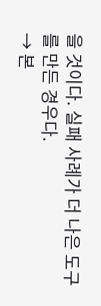을 것이다. 실패 사례가 더 나은 도구를 만든 경우다.
→ 본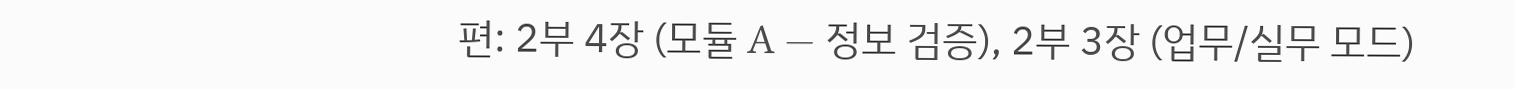편: 2부 4장 (모듈 A — 정보 검증), 2부 3장 (업무/실무 모드)